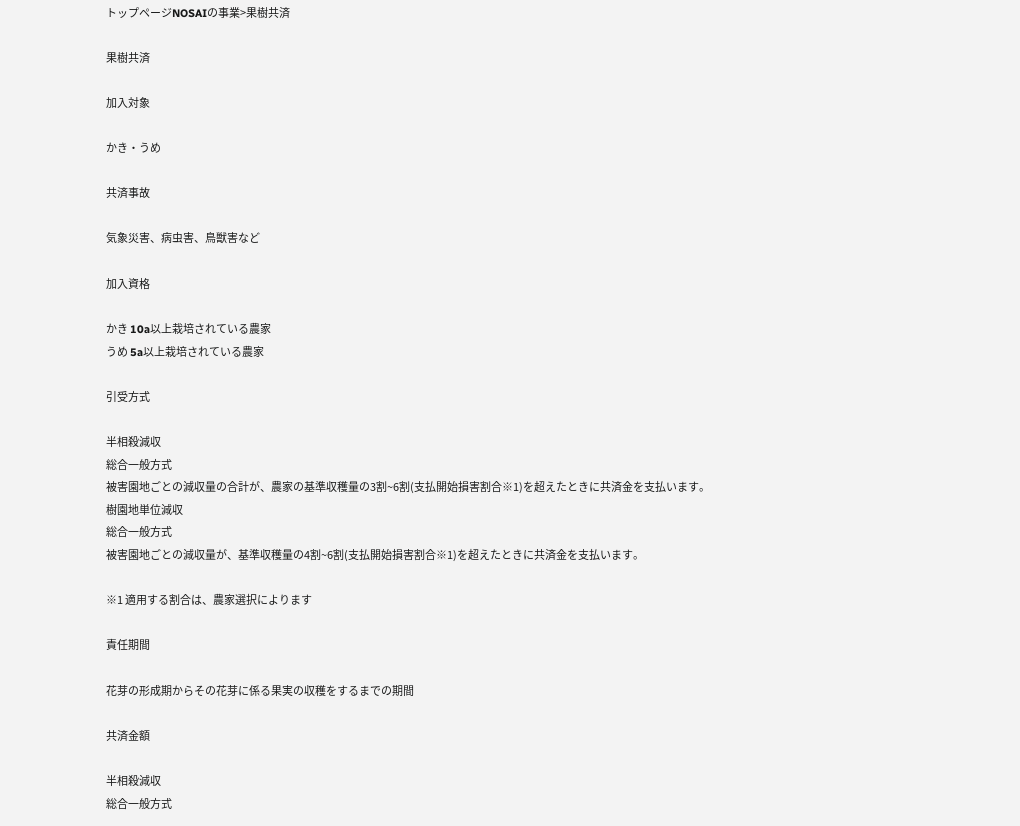トップページNOSAIの事業>果樹共済

果樹共済

加入対象

かき・うめ

共済事故

気象災害、病虫害、鳥獣害など

加入資格

かき 10a以上栽培されている農家
うめ 5a以上栽培されている農家

引受方式

半相殺減収
総合一般方式
被害園地ごとの減収量の合計が、農家の基準収穫量の3割~6割(支払開始損害割合※1)を超えたときに共済金を支払います。
樹園地単位減収
総合一般方式
被害園地ごとの減収量が、基準収穫量の4割~6割(支払開始損害割合※1)を超えたときに共済金を支払います。

※1 適用する割合は、農家選択によります

責任期間

花芽の形成期からその花芽に係る果実の収穫をするまでの期間

共済金額

半相殺減収
総合一般方式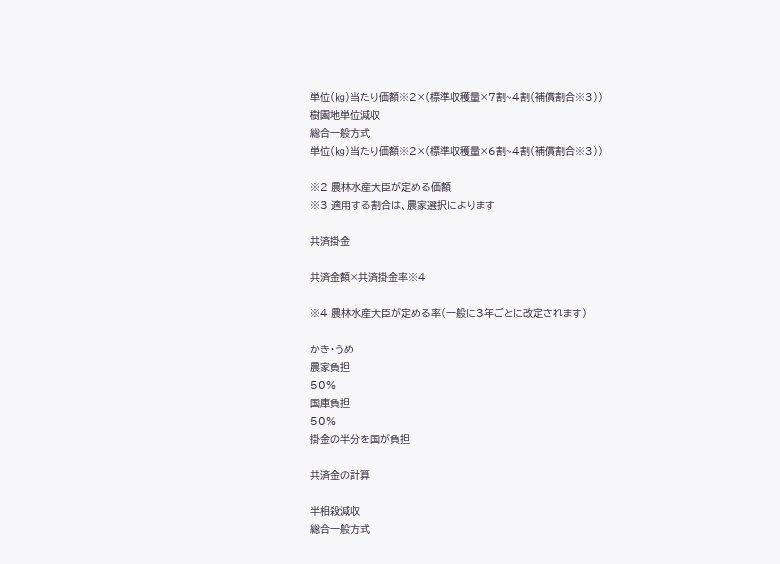単位(㎏)当たり価額※2×(標準収穫量×7割~4割(補償割合※3))
樹園地単位減収
総合一般方式
単位(㎏)当たり価額※2×(標準収穫量×6割~4割(補償割合※3))

※2 農林水産大臣が定める価額
※3 適用する割合は、農家選択によります

共済掛金

共済金額×共済掛金率※4

※4 農林水産大臣が定める率(一般に3年ごとに改定されます)

かき・うめ
農家負担
50%
国庫負担
50%
掛金の半分を国が負担

共済金の計算

半相殺減収
総合一般方式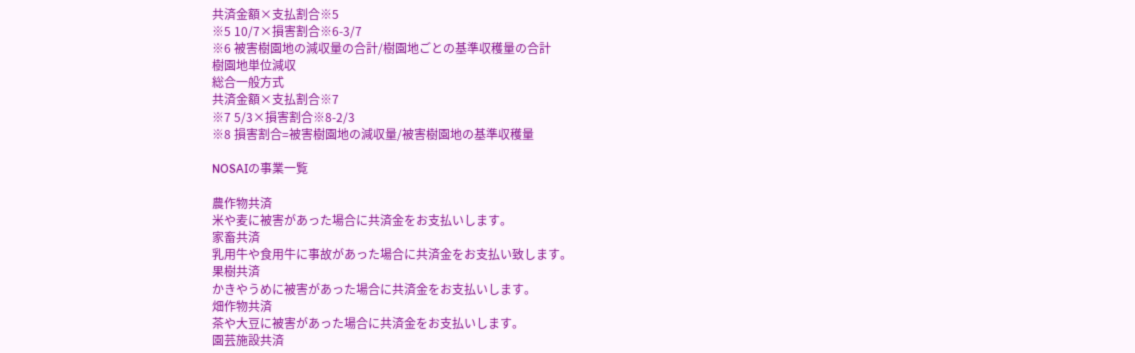共済金額×支払割合※5
※5 10/7×損害割合※6-3/7
※6 被害樹園地の減収量の合計/樹園地ごとの基準収穫量の合計
樹園地単位減収
総合一般方式
共済金額×支払割合※7
※7 5/3×損害割合※8-2/3
※8 損害割合=被害樹園地の減収量/被害樹園地の基準収穫量

NOSAIの事業一覧

農作物共済
米や麦に被害があった場合に共済金をお支払いします。
家畜共済
乳用牛や食用牛に事故があった場合に共済金をお支払い致します。
果樹共済
かきやうめに被害があった場合に共済金をお支払いします。
畑作物共済
茶や大豆に被害があった場合に共済金をお支払いします。
園芸施設共済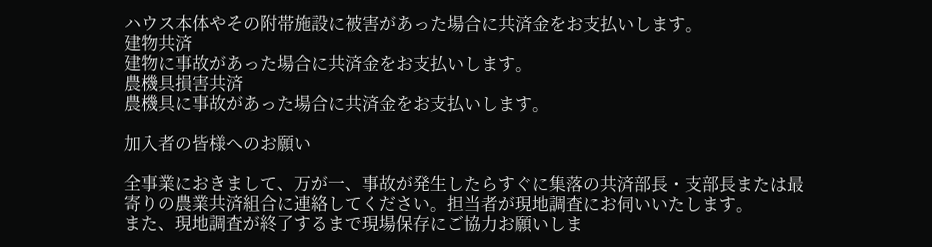ハウス本体やその附帯施設に被害があった場合に共済金をお支払いします。
建物共済
建物に事故があった場合に共済金をお支払いします。
農機具損害共済
農機具に事故があった場合に共済金をお支払いします。

加入者の皆様へのお願い

全事業におきまして、万が一、事故が発生したらすぐに集落の共済部長・支部長または最寄りの農業共済組合に連絡してください。担当者が現地調査にお伺いいたします。
また、現地調査が終了するまで現場保存にご協力お願いしま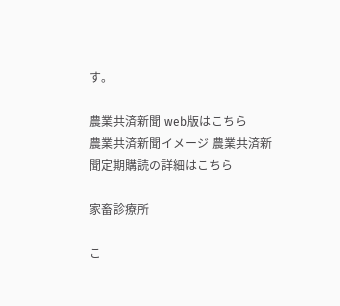す。

農業共済新聞 web版はこちら
農業共済新聞イメージ 農業共済新聞定期購読の詳細はこちら

家畜診療所

こ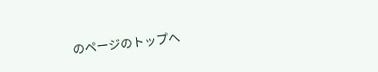のページのトップへ